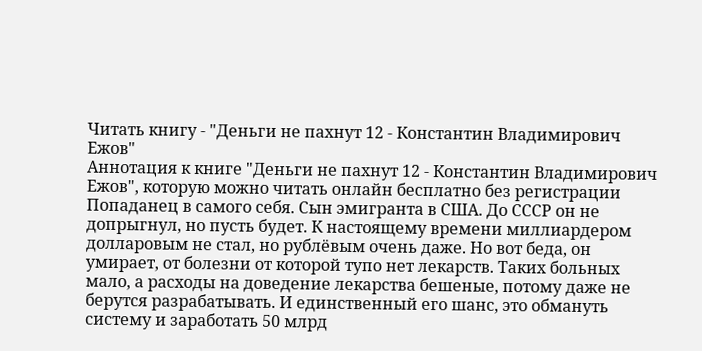Читать книгу - "Деньги не пахнут 12 - Константин Владимирович Ежов"
Аннотация к книге "Деньги не пахнут 12 - Константин Владимирович Ежов", которую можно читать онлайн бесплатно без регистрации
Попаданец в самого себя. Сын эмигранта в США. До СССР он не допрыгнул, но пусть будет. К настоящему времени миллиардером долларовым не стал, но рублёвым очень даже. Но вот беда, он умирает, от болезни от которой тупо нет лекарств. Таких больных мало, а расходы на доведение лекарства бешеные, потому даже не берутся разрабатывать. И единственный его шанс, это обмануть систему и заработать 50 млрд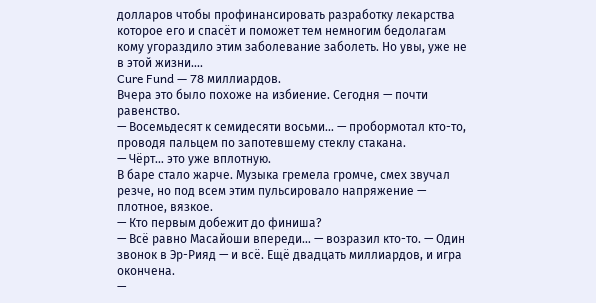долларов чтобы профинансировать разработку лекарства которое его и спасёт и поможет тем немногим бедолагам кому угораздило этим заболевание заболеть. Но увы, уже не в этой жизни....
Cure Fund — 78 миллиардов.
Вчера это было похоже на избиение. Сегодня — почти равенство.
— Восемьдесят к семидесяти восьми… — пробормотал кто-то, проводя пальцем по запотевшему стеклу стакана.
— Чёрт… это уже вплотную.
В баре стало жарче. Музыка гремела громче, смех звучал резче, но под всем этим пульсировало напряжение — плотное, вязкое.
— Кто первым добежит до финиша?
— Всё равно Масайоши впереди… — возразил кто-то. — Один звонок в Эр-Рияд — и всё. Ещё двадцать миллиардов, и игра окончена.
—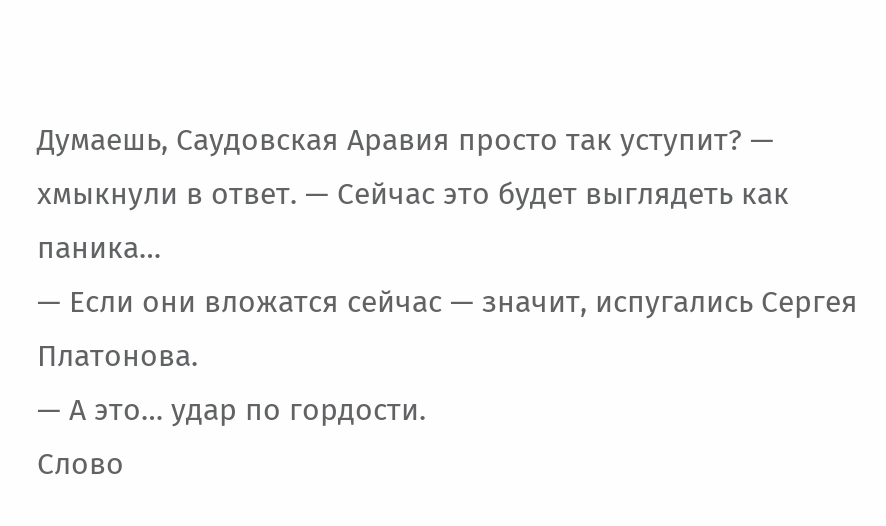Думаешь, Саудовская Аравия просто так уступит? — хмыкнули в ответ. — Сейчас это будет выглядеть как паника…
— Если они вложатся сейчас — значит, испугались Сергея Платонова.
— А это… удар по гордости.
Слово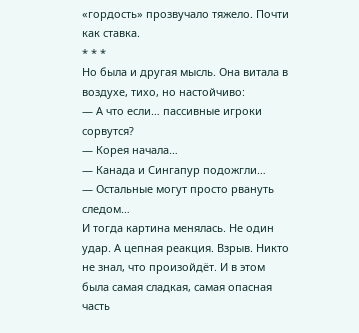«гордость» прозвучало тяжело. Почти как ставка.
* * *
Но была и другая мысль. Она витала в воздухе, тихо, но настойчиво:
— А что если… пассивные игроки сорвутся?
— Корея начала…
— Канада и Сингапур подожгли…
— Остальные могут просто рвануть следом…
И тогда картина менялась. Не один удар. А цепная реакция. Взрыв. Никто не знал, что произойдёт. И в этом была самая сладкая, самая опасная часть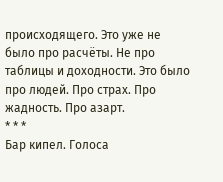происходящего. Это уже не было про расчёты. Не про таблицы и доходности. Это было про людей. Про страх. Про жадность. Про азарт.
* * *
Бар кипел. Голоса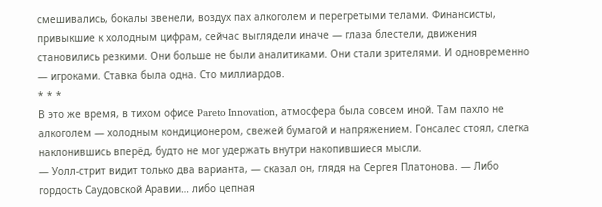смешивались, бокалы звенели, воздух пах алкоголем и перегретыми телами. Финансисты, привыкшие к холодным цифрам, сейчас выглядели иначе — глаза блестели, движения становились резкими. Они больше не были аналитиками. Они стали зрителями. И одновременно — игроками. Ставка была одна. Сто миллиардов.
* * *
В это же время, в тихом офисе Pareto Innovation, атмосфера была совсем иной. Там пахло не алкоголем — холодным кондиционером, свежей бумагой и напряжением. Гонсалес стоял, слегка наклонившись вперёд, будто не мог удержать внутри накопившиеся мысли.
— Уолл-стрит видит только два варианта, — сказал он, глядя на Сергея Платонова. — Либо гордость Саудовской Аравии… либо цепная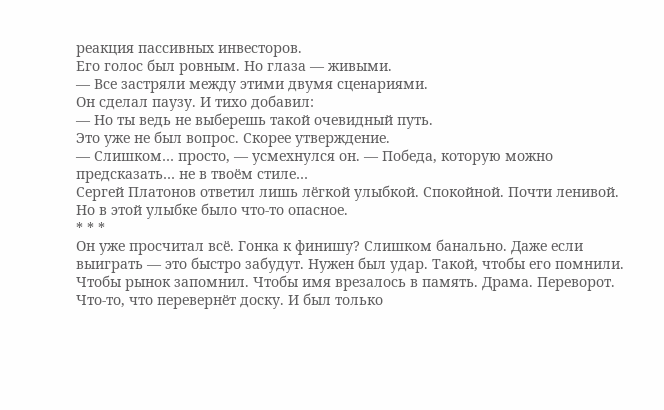реакция пассивных инвесторов.
Его голос был ровным. Но глаза — живыми.
— Все застряли между этими двумя сценариями.
Он сделал паузу. И тихо добавил:
— Но ты ведь не выберешь такой очевидный путь.
Это уже не был вопрос. Скорее утверждение.
— Слишком… просто, — усмехнулся он. — Победа, которую можно предсказать… не в твоём стиле…
Сергей Платонов ответил лишь лёгкой улыбкой. Спокойной. Почти ленивой. Но в этой улыбке было что-то опасное.
* * *
Он уже просчитал всё. Гонка к финишу? Слишком банально. Даже если выиграть — это быстро забудут. Нужен был удар. Такой, чтобы его помнили. Чтобы рынок запомнил. Чтобы имя врезалось в память. Драма. Переворот. Что-то, что перевернёт доску. И был только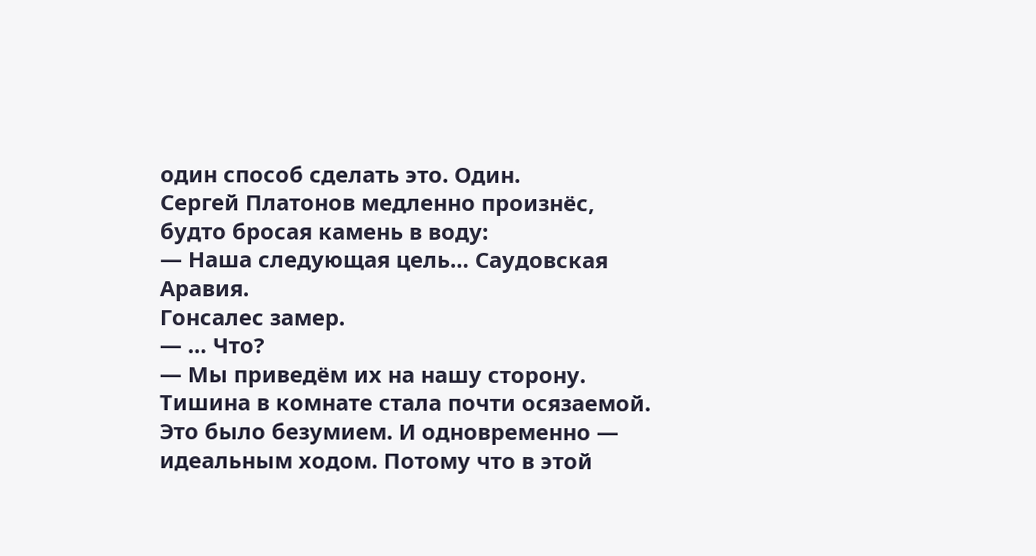один способ сделать это. Один.
Сергей Платонов медленно произнёс, будто бросая камень в воду:
— Наша следующая цель… Саудовская Аравия.
Гонсалес замер.
— … Что?
— Мы приведём их на нашу сторону.
Тишина в комнате стала почти осязаемой. Это было безумием. И одновременно — идеальным ходом. Потому что в этой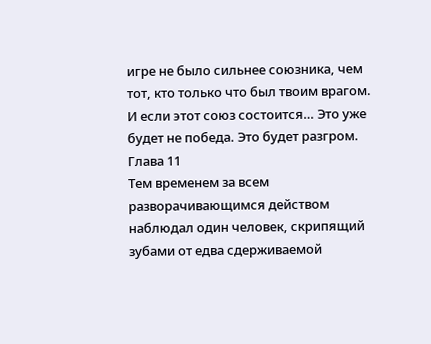игре не было сильнее союзника, чем тот, кто только что был твоим врагом. И если этот союз состоится… Это уже будет не победа. Это будет разгром.
Глава 11
Тем временем за всем разворачивающимся действом наблюдал один человек, скрипящий зубами от едва сдерживаемой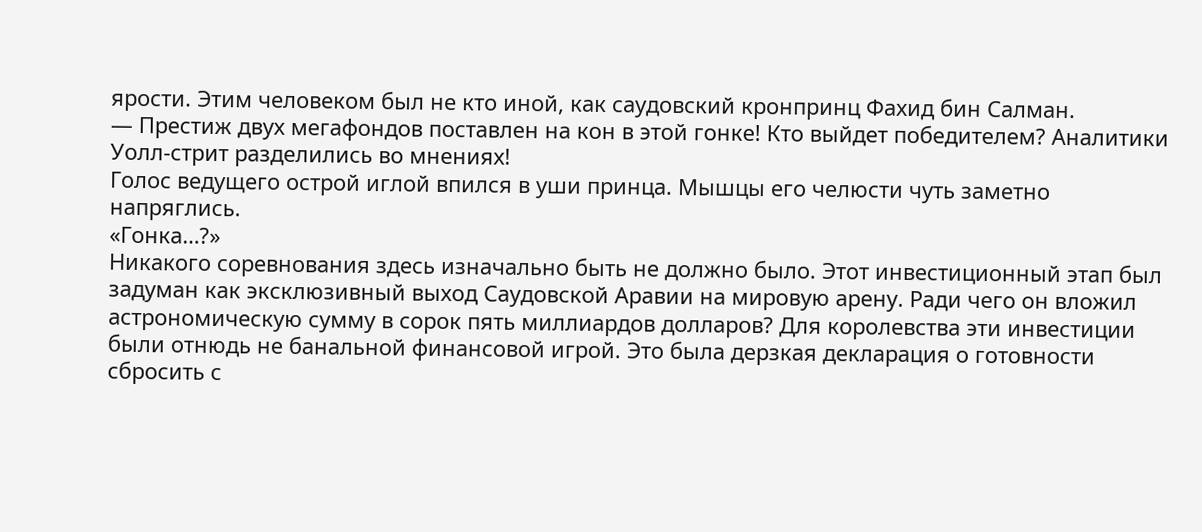ярости. Этим человеком был не кто иной, как саудовский кронпринц Фахид бин Салман.
— Престиж двух мегафондов поставлен на кон в этой гонке! Кто выйдет победителем? Аналитики Уолл-стрит разделились во мнениях!
Голос ведущего острой иглой впился в уши принца. Мышцы его челюсти чуть заметно напряглись.
«Гонка…?»
Никакого соревнования здесь изначально быть не должно было. Этот инвестиционный этап был задуман как эксклюзивный выход Саудовской Аравии на мировую арену. Ради чего он вложил астрономическую сумму в сорок пять миллиардов долларов? Для королевства эти инвестиции были отнюдь не банальной финансовой игрой. Это была дерзкая декларация о готовности сбросить с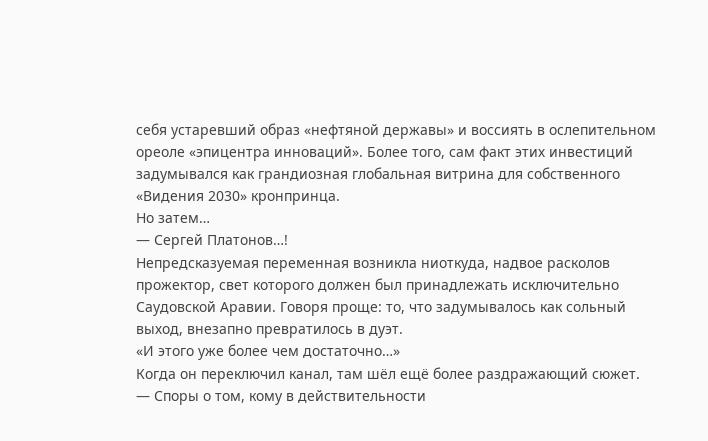себя устаревший образ «нефтяной державы» и воссиять в ослепительном ореоле «эпицентра инноваций». Более того, сам факт этих инвестиций задумывался как грандиозная глобальная витрина для собственного «Видения 2030» кронпринца.
Но затем…
— Сергей Платонов…!
Непредсказуемая переменная возникла ниоткуда, надвое расколов прожектор, свет которого должен был принадлежать исключительно Саудовской Аравии. Говоря проще: то, что задумывалось как сольный выход, внезапно превратилось в дуэт.
«И этого уже более чем достаточно…»
Когда он переключил канал, там шёл ещё более раздражающий сюжет.
— Споры о том, кому в действительности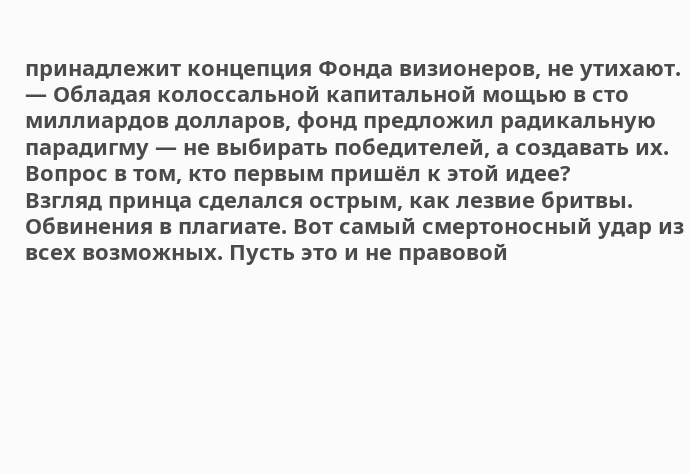принадлежит концепция Фонда визионеров, не утихают.
— Обладая колоссальной капитальной мощью в сто миллиардов долларов, фонд предложил радикальную парадигму — не выбирать победителей, а создавать их. Вопрос в том, кто первым пришёл к этой идее?
Взгляд принца сделался острым, как лезвие бритвы. Обвинения в плагиате. Вот самый смертоносный удар из всех возможных. Пусть это и не правовой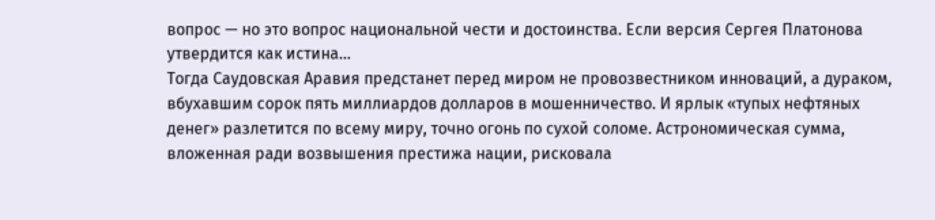вопрос — но это вопрос национальной чести и достоинства. Если версия Сергея Платонова утвердится как истина…
Тогда Саудовская Аравия предстанет перед миром не провозвестником инноваций, а дураком, вбухавшим сорок пять миллиардов долларов в мошенничество. И ярлык «тупых нефтяных денег» разлетится по всему миру, точно огонь по сухой соломе. Астрономическая сумма, вложенная ради возвышения престижа нации, рисковала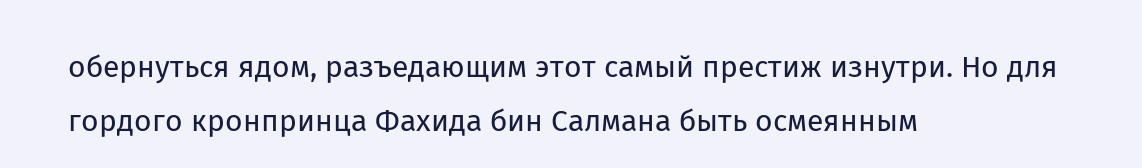обернуться ядом, разъедающим этот самый престиж изнутри. Но для гордого кронпринца Фахида бин Салмана быть осмеянным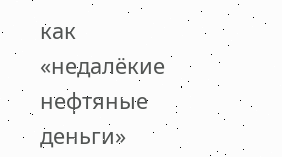как «недалёкие нефтяные деньги»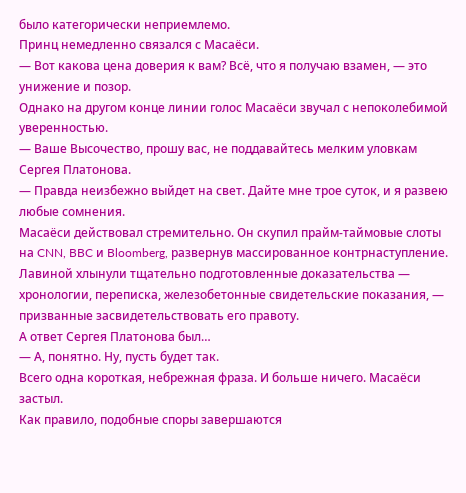было категорически неприемлемо.
Принц немедленно связался с Масаёси.
— Вот какова цена доверия к вам? Всё, что я получаю взамен, — это унижение и позор.
Однако на другом конце линии голос Масаёси звучал с непоколебимой уверенностью.
— Ваше Высочество, прошу вас, не поддавайтесь мелким уловкам Сергея Платонова.
— Правда неизбежно выйдет на свет. Дайте мне трое суток, и я развею любые сомнения.
Масаёси действовал стремительно. Он скупил прайм-таймовые слоты на CNN, BBC и Bloomberg, развернув массированное контрнаступление. Лавиной хлынули тщательно подготовленные доказательства — хронологии, переписка, железобетонные свидетельские показания, — призванные засвидетельствовать его правоту.
А ответ Сергея Платонова был…
— А, понятно. Ну, пусть будет так.
Всего одна короткая, небрежная фраза. И больше ничего. Масаёси застыл.
Как правило, подобные споры завершаются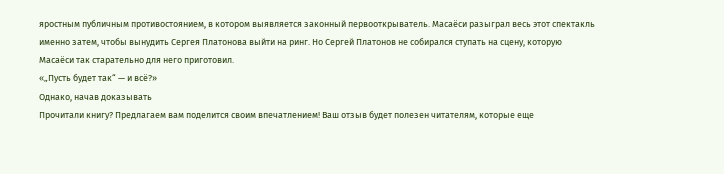яростным публичным противостоянием, в котором выявляется законный первооткрыватель. Масаёси разыграл весь этот спектакль именно затем, чтобы вынудить Сергея Платонова выйти на ринг. Но Сергей Платонов не собирался ступать на сцену, которую Масаёси так старательно для него приготовил.
«„Пусть будет так“ — и всё?»
Однако, начав доказывать
Прочитали книгу? Предлагаем вам поделится своим впечатлением! Ваш отзыв будет полезен читателям, которые еще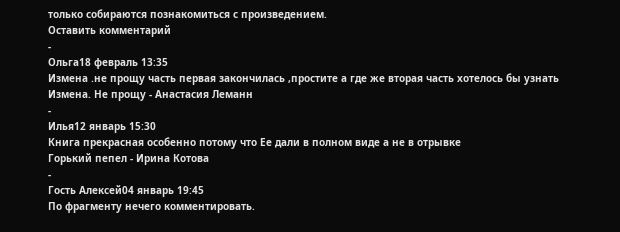только собираются познакомиться с произведением.
Оставить комментарий
-
Ольга18 февраль 13:35
Измена .не прощу часть первая закончилась ,простите а где же вторая часть хотелось бы узнать
Измена. Не прощу - Анастасия Леманн
-
Илья12 январь 15:30
Книга прекрасная особенно потому что Ее дали в полном виде а не в отрывке
Горький пепел - Ирина Котова
-
Гость Алексей04 январь 19:45
По фрагменту нечего комментировать.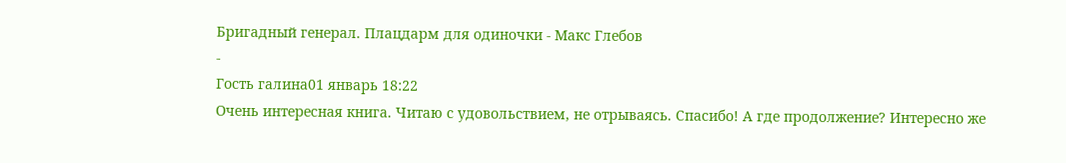Бригадный генерал. Плацдарм для одиночки - Макс Глебов
-
Гость галина01 январь 18:22
Очень интересная книга. Читаю с удовольствием, не отрываясь. Спасибо! А где продолжение? Интересно же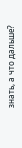знать, а что дальше?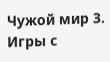Чужой мир 3. Игры с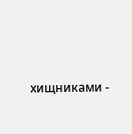хищниками -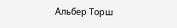Альбер Торш